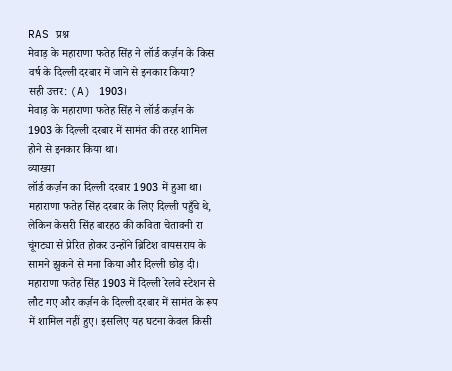RAS प्रश्न
मेवाड़ के महाराणा फतेह सिंह ने लॉर्ड कर्ज़न के किस वर्ष के दिल्ली दरबार में जाने से इनकार किया?
सही उत्तर: (A) 1903।
मेवाड़ के महाराणा फतेह सिंह ने लॉर्ड कर्ज़न के 1903 के दिल्ली दरबार में सामंत की तरह शामिल होने से इनकार किया था।
व्याख्या
लॉर्ड कर्ज़न का दिल्ली दरबार 1903 में हुआ था। महाराणा फतेह सिंह दरबार के लिए दिल्ली पहुँचे थे, लेकिन केसरी सिंह बारहठ की कविता चेतावनी रा चूंगट्या से प्रेरित होकर उन्होंने ब्रिटिश वायसराय के सामने झुकने से मना किया और दिल्ली छोड़ दी। महाराणा फतेह सिंह 1903 में दिल्ली रेलवे स्टेशन से लौट गए और कर्ज़न के दिल्ली दरबार में सामंत के रूप में शामिल नहीं हुए। इसलिए यह घटना केवल किसी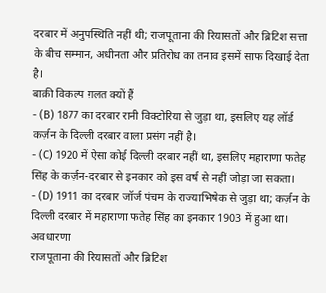दरबार में अनुपस्थिति नहीं थी; राजपूताना की रियासतों और ब्रिटिश सत्ता के बीच सम्मान, अधीनता और प्रतिरोध का तनाव इसमें साफ दिखाई देता है।
बाक़ी विकल्प ग़लत क्यों हैं
- (B) 1877 का दरबार रानी विक्टोरिया से जुड़ा था, इसलिए यह लॉर्ड कर्ज़न के दिल्ली दरबार वाला प्रसंग नहीं है।
- (C) 1920 में ऐसा कोई दिल्ली दरबार नहीं था, इसलिए महाराणा फतेह सिंह के कर्ज़न-दरबार से इनकार को इस वर्ष से नहीं जोड़ा जा सकता।
- (D) 1911 का दरबार जॉर्ज पंचम के राज्याभिषेक से जुड़ा था; कर्ज़न के दिल्ली दरबार में महाराणा फतेह सिंह का इनकार 1903 में हुआ था।
अवधारणा
राजपूताना की रियासतों और ब्रिटिश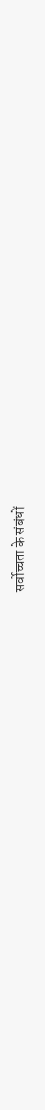सर्वोच्चता के संबंधों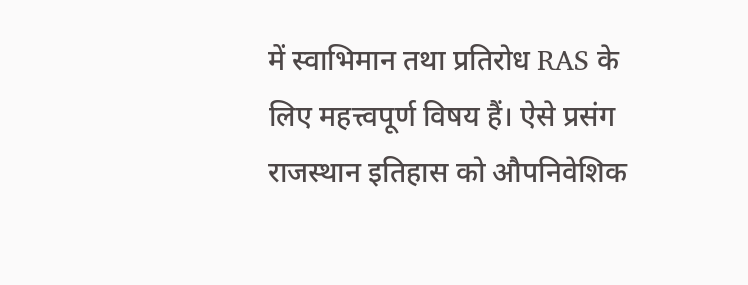में स्वाभिमान तथा प्रतिरोध RAS के लिए महत्त्वपूर्ण विषय हैं। ऐसे प्रसंग राजस्थान इतिहास को औपनिवेशिक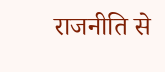राजनीति से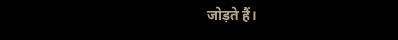जोड़ते हैं।